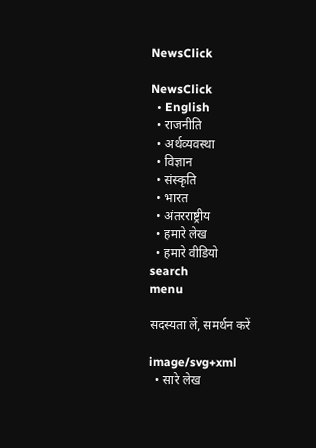NewsClick

NewsClick
  • English
  • राजनीति
  • अर्थव्यवस्था
  • विज्ञान
  • संस्कृति
  • भारत
  • अंतरराष्ट्रीय
  • हमारे लेख
  • हमारे वीडियो
search
menu

सदस्यता लें, समर्थन करें

image/svg+xml
  • सारे लेख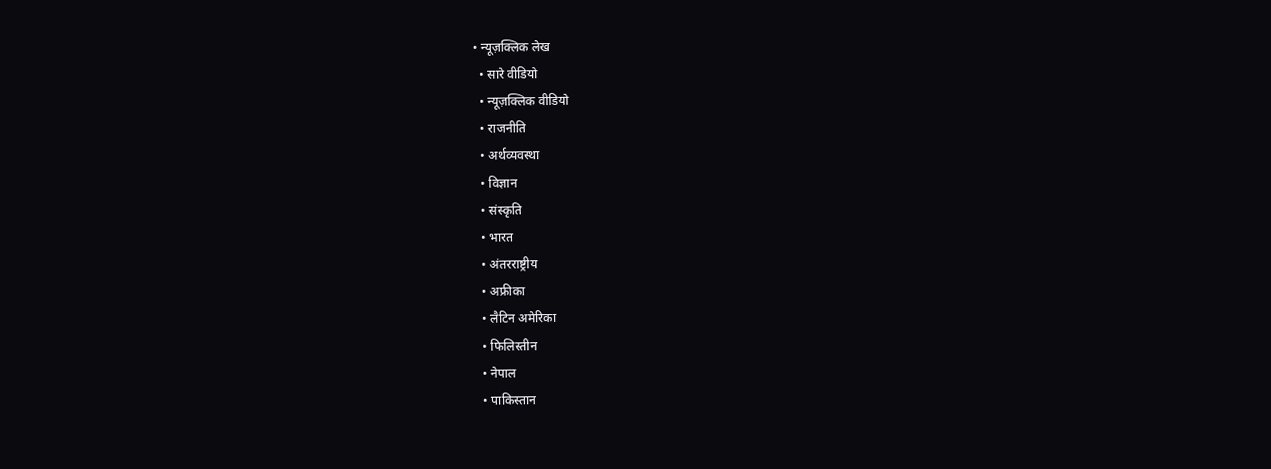• न्यूज़क्लिक लेख
  • सारे वीडियो
  • न्यूज़क्लिक वीडियो
  • राजनीति
  • अर्थव्यवस्था
  • विज्ञान
  • संस्कृति
  • भारत
  • अंतरराष्ट्रीय
  • अफ्रीका
  • लैटिन अमेरिका
  • फिलिस्तीन
  • नेपाल
  • पाकिस्तान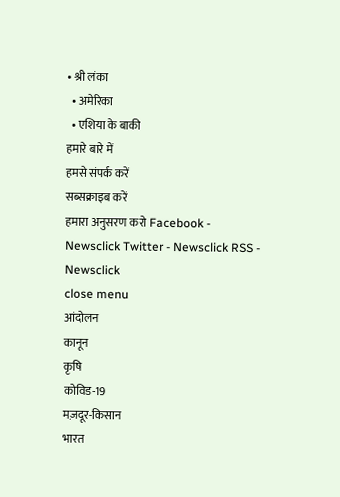• श्री लंका
  • अमेरिका
  • एशिया के बाकी
हमारे बारे में
हमसे संपर्क करें
सब्सक्राइब करें
हमारा अनुसरण करो Facebook - Newsclick Twitter - Newsclick RSS - Newsclick
close menu
आंदोलन
कानून
कृषि
कोविड-19
मज़दूर-किसान
भारत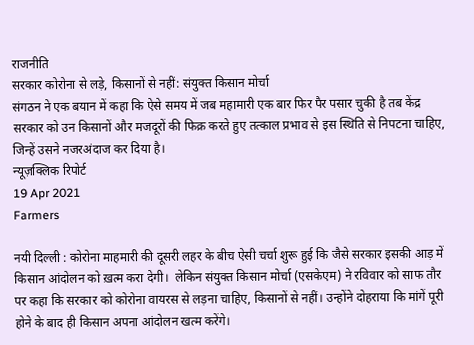राजनीति
सरकार कोरोना से लड़े, किसानों से नहीं: संयुक्त किसान मोर्चा
संगठन ने एक बयान में कहा कि ऐसे समय में जब महामारी एक बार फिर पैर पसार चुकी है तब केंद्र सरकार को उन किसानों और मजदूरों की फिक्र करते हुए तत्काल प्रभाव से इस स्थिति से निपटना चाहिए, जिन्हें उसने नजरअंदाज कर दिया है।
न्यूज़क्लिक रिपोर्ट
19 Apr 2021
Farmers

नयी दिल्ली : कोरोना माहमारी की दूसरी लहर के बीच ऐसी चर्चा शुरू हुई कि जैसे सरकार इसकी आड़ में किसान आंदोलन को ख़त्म करा देगी।  लेकिन संयुक्त किसान मोर्चा (एसकेएम) ने रविवार को साफ तौर पर कहा कि सरकार को कोरोना वायरस से लड़ना चाहिए, किसानों से नहीं। उन्होंने दोहराया कि मांगें पूरी होने के बाद ही किसान अपना आंदोलन खत्म करेंगे।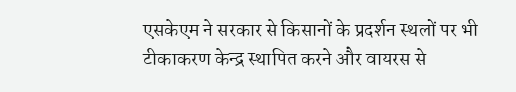एसकेएम ने सरकार से किसानों के प्रदर्शन स्थलों पर भी टीकाकरण केन्द्र स्थापित करने और वायरस से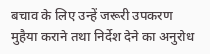बचाव के लिए उन्हें जरूरी उपकरण मुहैया कराने तथा निर्देश देने का अनुरोध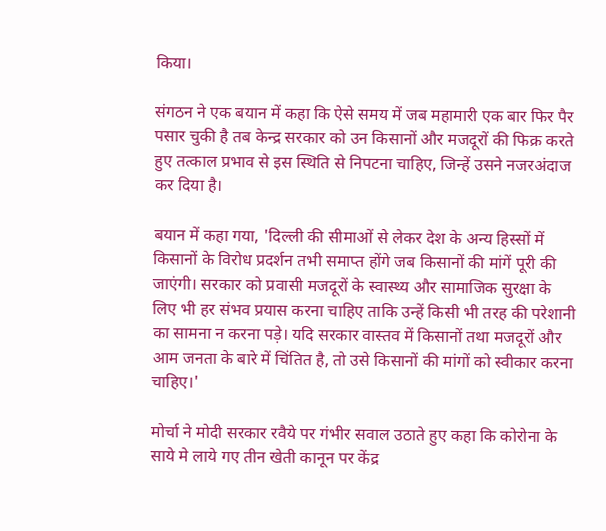किया।

संगठन ने एक बयान में कहा कि ऐसे समय में जब महामारी एक बार फिर पैर पसार चुकी है तब केन्द्र सरकार को उन किसानों और मजदूरों की फिक्र करते हुए तत्काल प्रभाव से इस स्थिति से निपटना चाहिए, जिन्हें उसने नजरअंदाज कर दिया है।

बयान में कहा गया, 'दिल्ली की सीमाओं से लेकर देश के अन्य हिस्सों में किसानों के विरोध प्रदर्शन तभी समाप्त होंगे जब किसानों की मांगें पूरी की जाएंगी। सरकार को प्रवासी मजदूरों के स्वास्थ्य और सामाजिक सुरक्षा के लिए भी हर संभव प्रयास करना चाहिए ताकि उन्हें किसी भी तरह की परेशानी का सामना न करना पड़े। यदि सरकार वास्तव में किसानों तथा मजदूरों और आम जनता के बारे में चिंतित है, तो उसे किसानों की मांगों को स्वीकार करना चाहिए।'

मोर्चा ने मोदी सरकार रवैये पर गंभीर सवाल उठाते हुए कहा कि कोरोना के साये मे लाये गए तीन खेती कानून पर केंद्र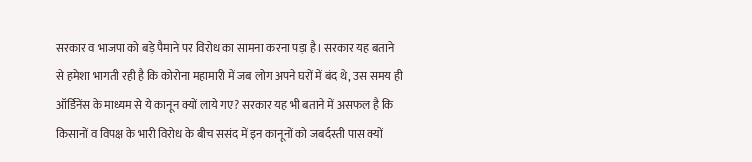सरकार व भाजपा को बड़े पैमाने पर विरोध का सामना करना पड़ा है। सरकार यह बताने से हमेशा भागती रही है कि कोरोना महामारी में जब लोग अपने घरों में बंद थे, उस समय ही ऑर्डिनेंस के माध्यम से ये कानून क्यों लाये गए? सरकार यह भी बताने में असफल है कि किसानों व विपक्ष के भारी विरोध के बीच ससंद में इन कानूनों को जबर्दस्ती पास क्यों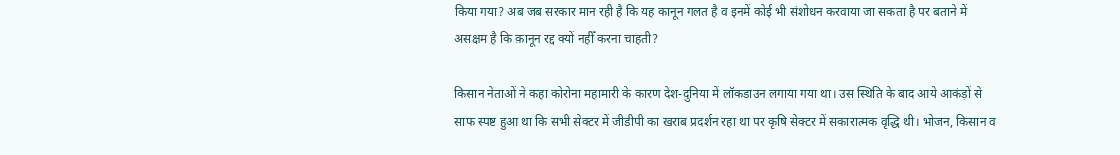किया गया? अब जब सरकार मान रही है कि यह कानून गलत है व इनमें कोई भी संशोधन करवाया जा सकता है पर बताने में असक्षम है कि क़ानून रद्द क्यों नहीँ करना चाहती?

किसान नेताओं ने कहा कोरोना महामारी के कारण देश-दुनिया में लॉकडाउन लगाया गया था। उस स्थिति के बाद आये आकंड़ों से साफ स्पष्ट हुआ था कि सभी सेक्टर में जीडीपी का खराब प्रदर्शन रहा था पर कृषि सेक्टर में सकारात्मक वृद्धि थी। भोजन, किसान व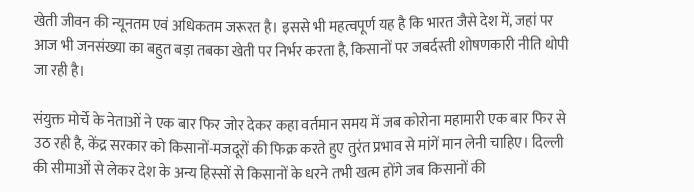खेती जीवन की न्यूनतम एवं अधिकतम जरूरत है। इससे भी महत्वपूर्ण यह है कि भारत जैसे देश में, जहां पर आज भी जनसंख्या का बहुत बड़ा तबका खेती पर निर्भर करता है, किसानों पर जबर्दस्ती शोषणकारी नीति थोपी जा रही है।

संयुक्त मोर्चे के नेताओं ने एक बार फिर जोर देकर कहा वर्तमान समय में जब कोरोना महामारी एक बार फिर से उठ रही है, केंद्र सरकार को किसानों-मजदूरों की फिक्र करते हुए तुरंत प्रभाव से मांगें मान लेनी चाहिए। दिल्ली की सीमाओं से लेकर देश के अन्य हिस्सों से किसानों के धरने तभी खत्म होंगे जब किसानों की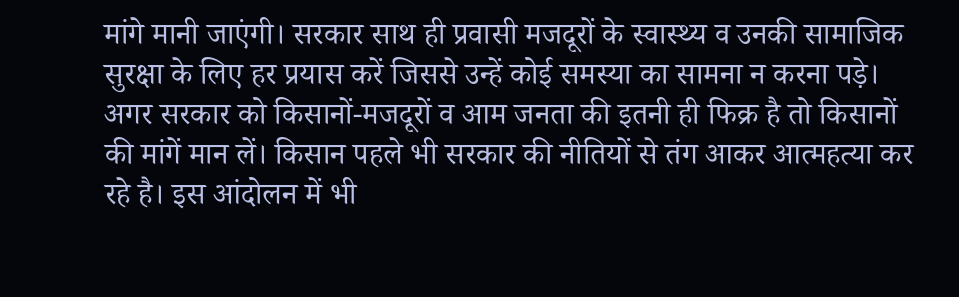मांगे मानी जाएंगी। सरकार साथ ही प्रवासी मजदूरों के स्वास्थ्य व उनकी सामाजिक सुरक्षा के लिए हर प्रयास करें जिससे उन्हें कोई समस्या का सामना न करना पड़े। अगर सरकार को किसानों-मजदूरों व आम जनता की इतनी ही फिक्र है तो किसानों की मांगें मान लें। किसान पहले भी सरकार की नीतियों से तंग आकर आत्महत्या कर रहे है। इस आंदोलन में भी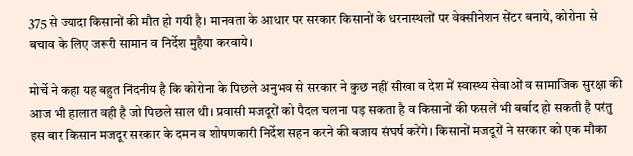375 से ज्यादा किसानों की मौत हो गयी है। मानवता के आधार पर सरकार किसानों के धरनास्थलों पर वेक्सीनेशन सेंटर बनाये, कोरोना से बचाव के लिए जरूरी सामान व निर्देश मुहैया करवाये।

मोर्चे ने कहा यह बहुत निंदनीय है कि कोरोना के पिछले अनुभव से सरकार ने कुछ नहीं सीखा व देश में स्वास्थ्य सेवाओं व सामाजिक सुरक्षा की आज भी हालात वही है जो पिछले साल थी। प्रवासी मजदूरों को पैदल चलना पड़ सकता है व किसानों की फसलें भी बर्बाद हो सकती है परंतु इस बार किसान मजदूर सरकार के दमन व शोषणकारी निर्देश सहन करने की बजाय संघर्ष करेंगे। किसानों मजदूरों ने सरकार को एक मौका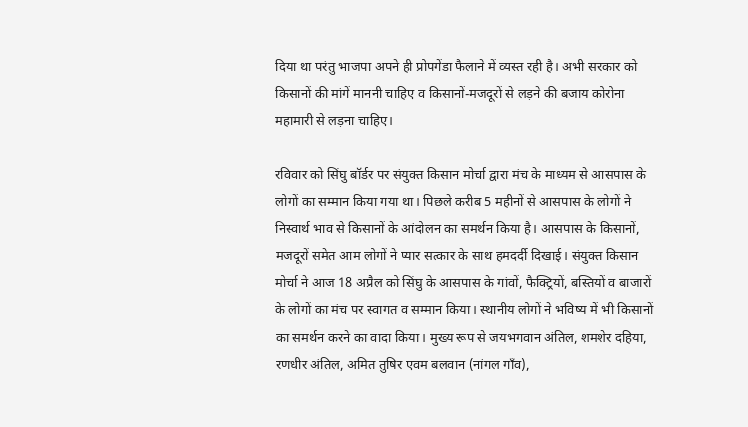दिया था परंतु भाजपा अपने ही प्रोपगेंडा फैलाने में व्यस्त रही है। अभी सरकार को किसानों की मांगें माननी चाहिए व किसानों-मजदूरों से लड़ने की बजाय कोरोना महामारी से लड़ना चाहिए।

रविवार को सिंघु बॉर्डर पर संयुक्त किसान मोर्चा द्वारा मंच के माध्यम से आसपास के लोगों का सम्मान किया गया था। पिछले करीब 5 महीनों से आसपास के लोगों ने निस्वार्थ भाव से किसानों के आंदोलन का समर्थन किया है। आसपास के किसानों, मजदूरों समेत आम लोगों ने प्यार सत्कार के साथ हमदर्दी दिखाई। संयुक्त किसान मोर्चा ने आज 18 अप्रैल को सिंघु के आसपास के गांवों, फैक्ट्रियों, बस्तियों व बाजारों के लोगों का मंच पर स्वागत व सम्मान किया। स्थानीय लोगों ने भविष्य में भी किसानों का समर्थन करने का वादा किया। मुख्य रूप से जयभगवान अंतिल, शमशेर दहिया, रणधीर अंतिल, अमित तुषिर एवम बलवान (नांगल गाँव),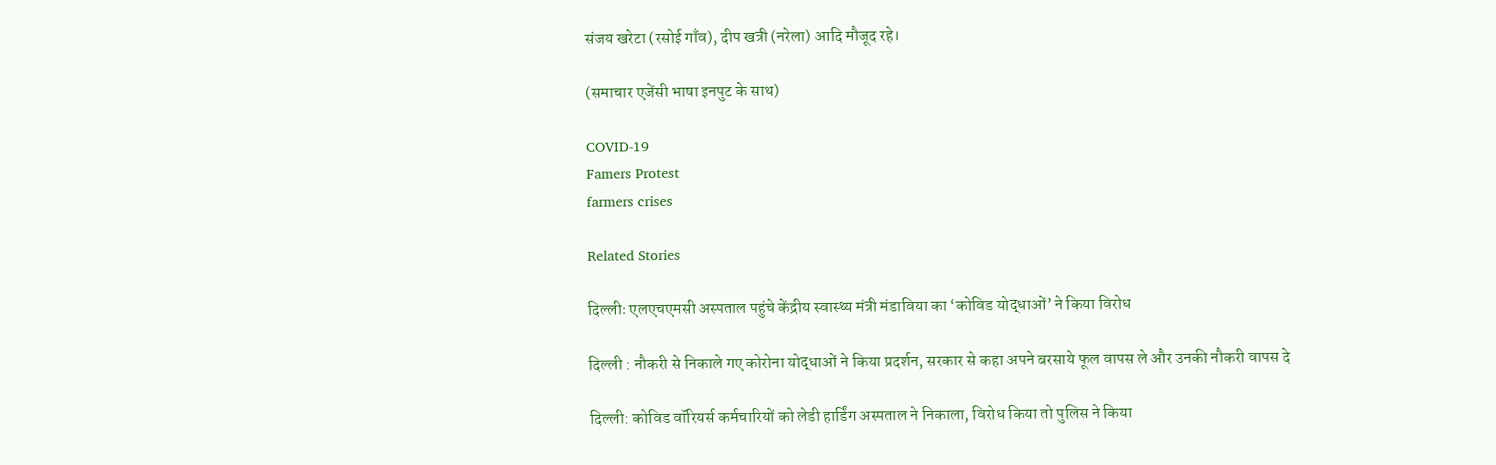संजय खरेटा (रसोई गाँव), दीप खत्री (नरेला) आदि मौजूद रहे।

(समाचार एजेंसी भाषा इनपुट के साथ)

COVID-19
Famers Protest
farmers crises

Related Stories

दिल्लीः एलएचएमसी अस्पताल पहुंचे केंद्रीय स्वास्थ्य मंत्री मंडाविया का ‘कोविड योद्धाओं’ ने किया विरोध

दिल्ली : नौकरी से निकाले गए कोरोना योद्धाओं ने किया प्रदर्शन, सरकार से कहा अपने बरसाये फूल वापस ले और उनकी नौकरी वापस दे

दिल्ली: कोविड वॉरियर्स कर्मचारियों को लेडी हार्डिंग अस्पताल ने निकाला, विरोध किया तो पुलिस ने किया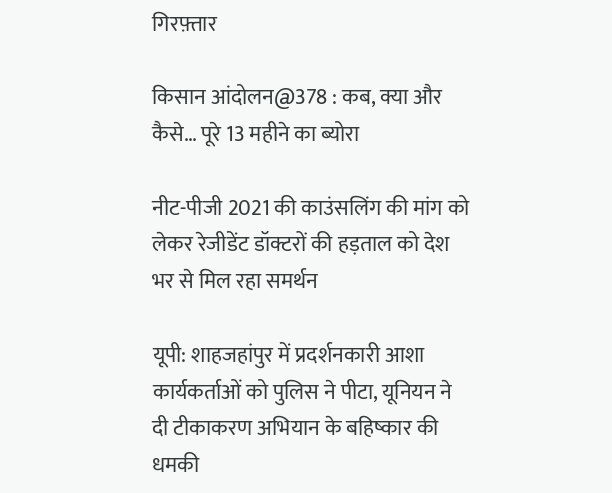गिरफ़्तार

किसान आंदोलन@378 : कब, क्या और कैसे… पूरे 13 महीने का ब्योरा

नीट-पीजी 2021 की काउंसलिंग की मांग को लेकर रेजीडेंट डॉक्टरों की हड़ताल को देश भर से मिल रहा समर्थन

यूपी: शाहजहांपुर में प्रदर्शनकारी आशा कार्यकर्ताओं को पुलिस ने पीटा, यूनियन ने दी टीकाकरण अभियान के बहिष्कार की धमकी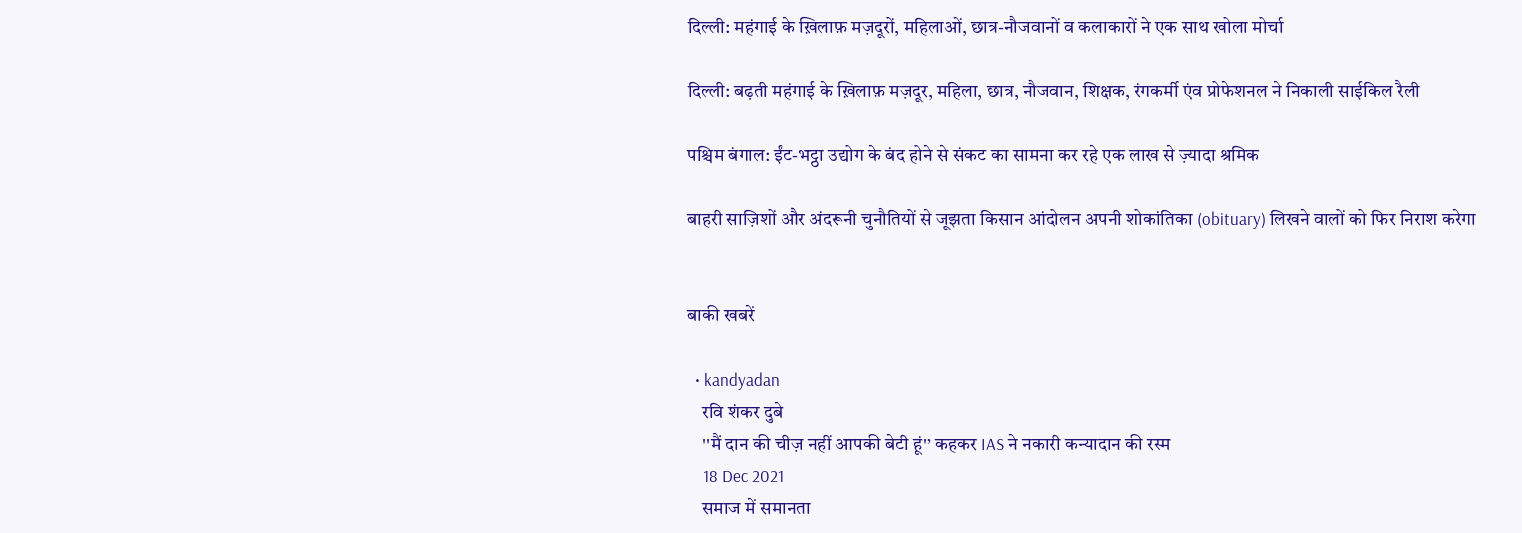दिल्ली: महंगाई के ख़िलाफ़ मज़दूरों, महिलाओं, छात्र-नौजवानों व कलाकारों ने एक साथ खोला मोर्चा

दिल्ली: बढ़ती महंगाई के ख़िलाफ़ मज़दूर, महिला, छात्र, नौजवान, शिक्षक, रंगकर्मी एंव प्रोफेशनल ने निकाली साईकिल रैली

पश्चिम बंगाल: ईंट-भट्ठा उद्योग के बंद होने से संकट का सामना कर रहे एक लाख से ज़्यादा श्रमिक

बाहरी साज़िशों और अंदरूनी चुनौतियों से जूझता किसान आंदोलन अपनी शोकांतिका (obituary) लिखने वालों को फिर निराश करेगा


बाकी खबरें

  • kandyadan
    रवि शंकर दुबे
    ''मैं दान की चीज़ नहीं आपकी बेटी हूं'’ कहकर IAS ने नकारी कन्यादान की रस्म
    18 Dec 2021
    समाज में समानता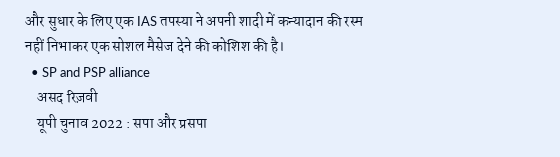और सुधार के लिए एक IAS तपस्या ने अपनी शादी में कन्यादान की रस्म नहीं निभाकर एक सोशल मैसेज देने की कोशिश की है।
  • SP and PSP alliance
    असद रिज़वी
    यूपी चुनाव 2022 : सपा और प्रसपा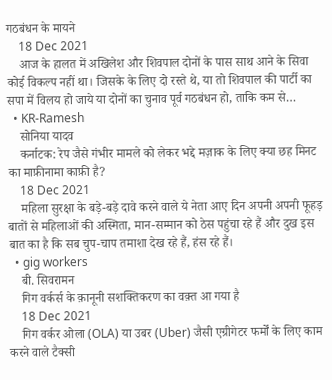गठबंधन के मायने
    18 Dec 2021
    आज के हालत में अखिलेश और शिवपाल दोनों के पास साथ आने के सिवा कोई विकल्प नहीं था। जिसके के लिए दो रस्ते थे, या तो शिवपाल की पार्टी का सपा में विलय हो जाये या दोनों का चुनाव पूर्व गठबंधन हो, ताकि कम से…
  • KR-Ramesh
    सोनिया यादव
    कर्नाटक: रेप जैसे गंभीर मामले को लेकर भद्दे मज़ाक के लिए क्या छह मिनट का माफ़ीनामा काफ़ी है?
    18 Dec 2021
    महिला सुरक्षा के बड़े-बड़े दावे करने वाले ये नेता आए दिन अपनी अपनी फूहड़ बातों से महिलाओं की अस्मिता, मान-सम्मान को ठेस पहुंचा रहे हैं और दुख इस बात का है कि सब चुप-चाप तमाशा देख रहे हैं, हंस रहे हैं।
  • gig workers
    बी. सिवरामन
    गिग वर्कर्स के क़ानूनी सशक्तिकरण का वक़्त आ गया है
    18 Dec 2021
    गिग वर्कर ओला (OLA) या उबर (Uber) जैसी एग्रीगेटर फर्मों के लिए काम करने वाले टैक्सी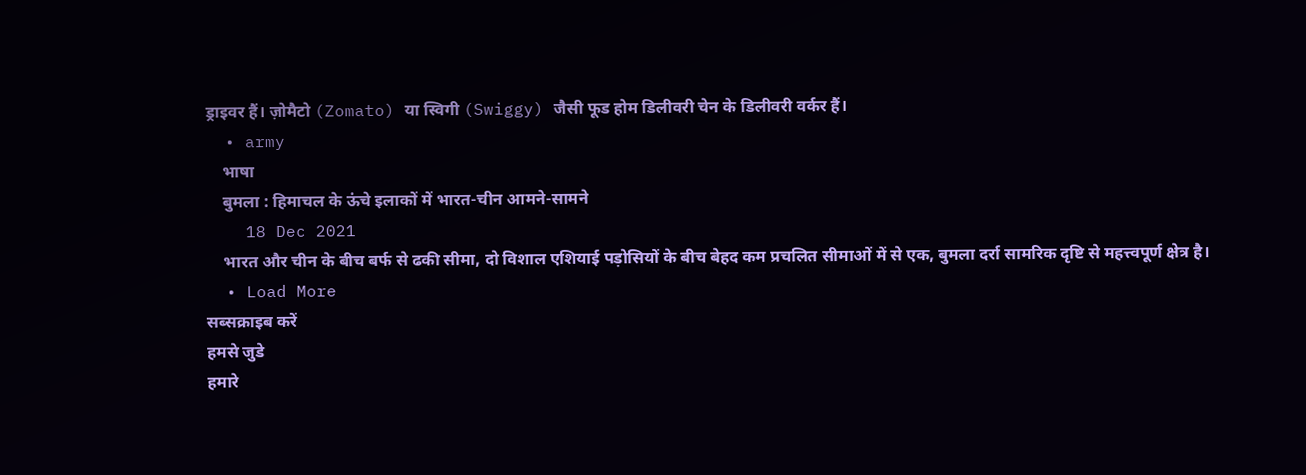ड्राइवर हैं। ज़ोमैटो (Zomato) या स्विगी (Swiggy) जैसी फूड होम डिलीवरी चेन के डिलीवरी वर्कर हैं।
  • army
    भाषा
    बुमला : हिमाचल के ऊंचे इलाकों में भारत-चीन आमने-सामने
    18 Dec 2021
    भारत और चीन के बीच बर्फ से ढकी सीमा, दो विशाल एशियाई पड़ोसियों के बीच बेहद कम प्रचलित सीमाओं में से एक, बुमला दर्रा सामरिक दृष्टि से महत्त्वपूर्ण क्षेत्र है।
  • Load More
सब्सक्राइब करें
हमसे जुडे
हमारे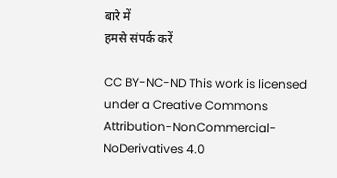बारे में
हमसे संपर्क करें

CC BY-NC-ND This work is licensed under a Creative Commons Attribution-NonCommercial-NoDerivatives 4.0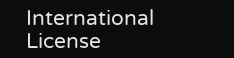International License